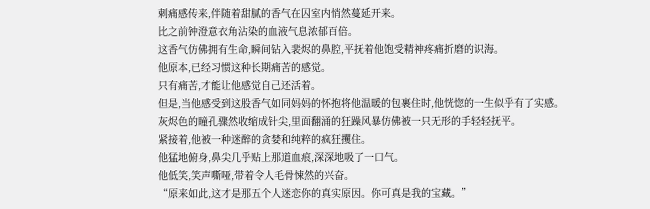刺痛感传来,伴随着甜腻的香气在囚室内悄然蔓延开来。
比之前钟澄意衣角沾染的血液气息浓郁百倍。
这香气仿佛拥有生命,瞬间钻入裴烬的鼻腔,平抚着他饱受精神疼痛折磨的识海。
他原本,已经习惯这种长期痛苦的感觉。
只有痛苦,才能让他感觉自己还活着。
但是,当他感受到这股香气如同妈妈的怀抱将他温暖的包裹住时,他恍惚的一生似乎有了实感。
灰烬色的瞳孔骤然收缩成针尖,里面翻涌的狂躁风暴仿佛被一只无形的手轻轻抚平。
紧接着,他被一种迷醉的贪婪和纯粹的疯狂攫住。
他猛地俯身,鼻尖几乎贴上那道血痕,深深地吸了一口气。
他低笑,笑声嘶哑,带着令人毛骨悚然的兴奋。
“原来如此,这才是那五个人迷恋你的真实原因。你可真是我的宝藏。”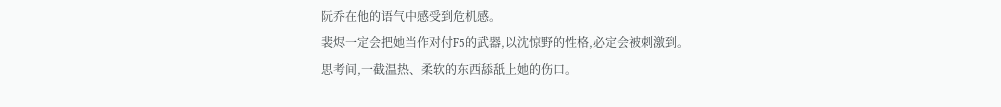阮乔在他的语气中感受到危机感。
裴烬一定会把她当作对付F5的武器,以沈惊野的性格,必定会被刺激到。
思考间,一截温热、柔软的东西舔舐上她的伤口。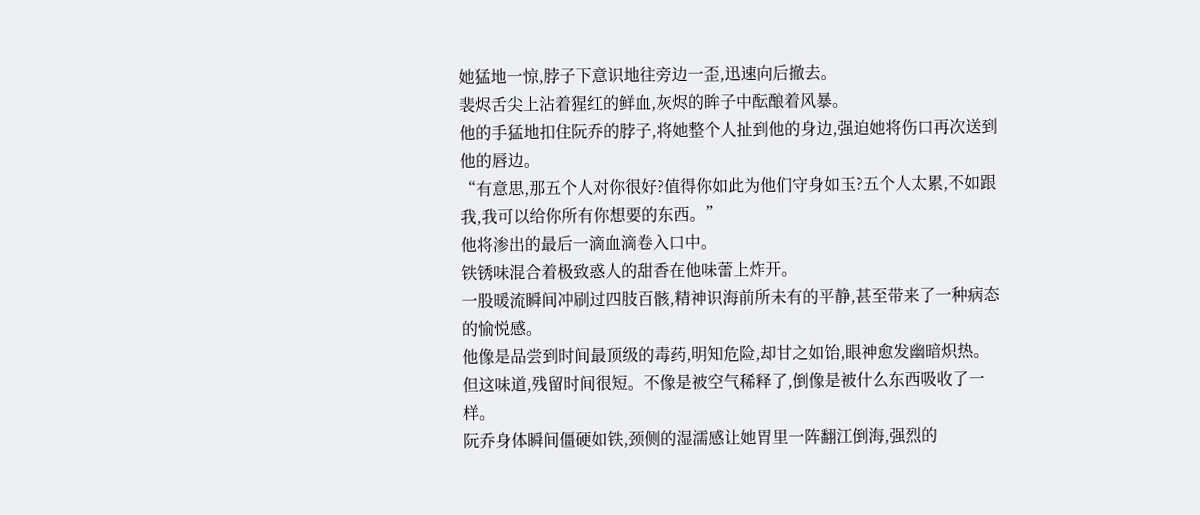她猛地一惊,脖子下意识地往旁边一歪,迅速向后撤去。
裴烬舌尖上沾着猩红的鲜血,灰烬的眸子中酝酿着风暴。
他的手猛地扣住阮乔的脖子,将她整个人扯到他的身边,强迫她将伤口再次送到他的唇边。
“有意思,那五个人对你很好?值得你如此为他们守身如玉?五个人太累,不如跟我,我可以给你所有你想要的东西。”
他将渗出的最后一滴血滴卷入口中。
铁锈味混合着极致惑人的甜香在他味蕾上炸开。
一股暖流瞬间冲刷过四肢百骸,精神识海前所未有的平静,甚至带来了一种病态的愉悦感。
他像是品尝到时间最顶级的毒药,明知危险,却甘之如饴,眼神愈发幽暗炽热。
但这味道,残留时间很短。不像是被空气稀释了,倒像是被什么东西吸收了一样。
阮乔身体瞬间僵硬如铁,颈侧的湿濡感让她胃里一阵翻江倒海,强烈的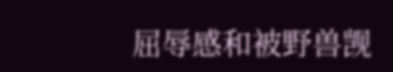屈辱感和被野兽觊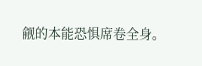觎的本能恐惧席卷全身。